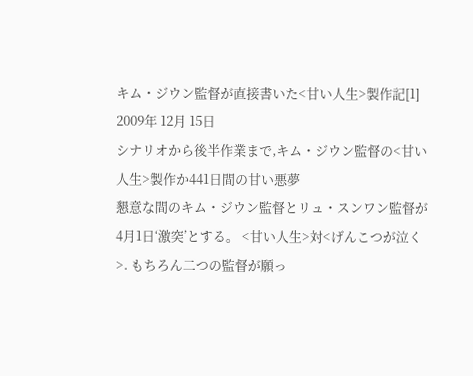キム・ジウン監督が直接書いた<甘い人生>製作記[1]
2009年 12月 15日
シナリオから後半作業まで,キム・ジウン監督の<甘い人生>製作か441日間の甘い悪夢
懇意な間のキム・ジウン監督とリュ・スンワン監督が4月1日‘激突’とする。 <甘い人生>対<げんこつが泣く>. もちろん二つの監督が願っ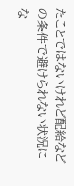たことではないけれど配給などの条件で避けられない状況にな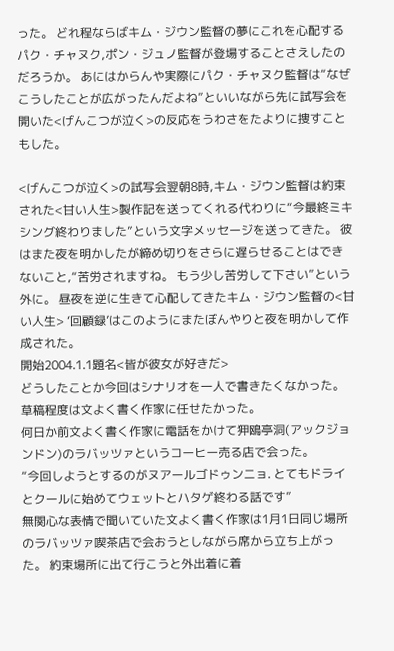った。 どれ程ならばキム・ジウン監督の夢にこれを心配するパク・チャヌク,ポン・ジュノ監督が登場することさえしたのだろうか。 あにはからんや実際にパク・チャヌク監督は“なぜこうしたことが広がったんだよね”といいながら先に試写会を開いた<げんこつが泣く>の反応をうわさをたよりに捜すこともした。

<げんこつが泣く>の試写会翌朝8時,キム・ジウン監督は約束された<甘い人生>製作記を送ってくれる代わりに“今最終ミキシング終わりました”という文字メッセージを送ってきた。 彼はまた夜を明かしたが締め切りをさらに遅らせることはできないこと,“苦労されますね。 もう少し苦労して下さい”という外に。 昼夜を逆に生きて心配してきたキム・ジウン監督の<甘い人生> ‘回顧録’はこのようにまたぼんやりと夜を明かして作成された。
開始2004.1.1題名<皆が彼女が好きだ>
どうしたことか今回はシナリオを一人で書きたくなかった。
草稿程度は文よく書く作家に任せたかった。
何日か前文よく書く作家に電話をかけて狎鴎亭洞(アックジョンドン)のラバッツァというコーヒー売る店で会った。
“今回しようとするのがヌアールゴドゥンニョ. とてもドライとクールに始めてウェットとハタゲ終わる話です”
無関心な表情で聞いていた文よく書く作家は1月1日同じ場所のラバッツァ喫茶店で会おうとしながら席から立ち上がった。 約束場所に出て行こうと外出着に着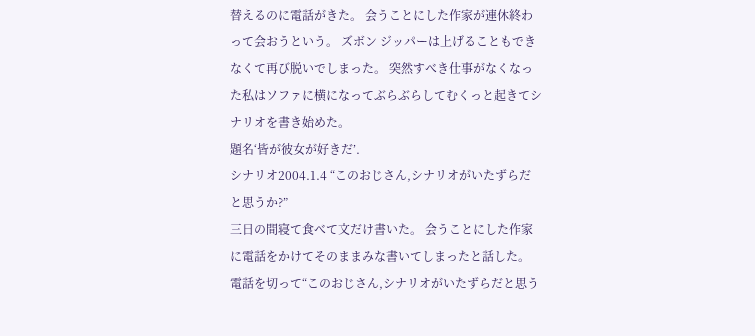替えるのに電話がきた。 会うことにした作家が連休終わって会おうという。 ズボン ジッパーは上げることもできなくて再び脱いでしまった。 突然すべき仕事がなくなった私はソファに横になってぶらぶらしてむくっと起きてシナリオを書き始めた。
題名‘皆が彼女が好きだ’.
シナリオ2004.1.4 “このおじさん,シナリオがいたずらだと思うか?”
三日の間寝て食べて文だけ書いた。 会うことにした作家に電話をかけてそのままみな書いてしまったと話した。
電話を切って“このおじさん,シナリオがいたずらだと思う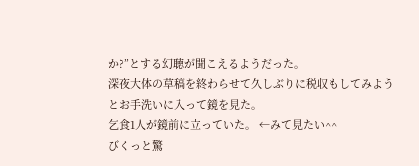か?”とする幻聴が聞こえるようだった。
深夜大体の草稿を終わらせて久しぶりに税収もしてみようとお手洗いに入って鏡を見た。
乞食1人が鏡前に立っていた。 ←みて見たい^^
びくっと驚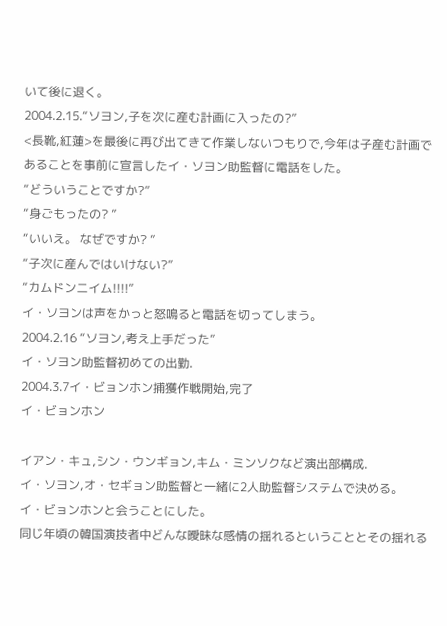いて後に退く。
2004.2.15.“ソヨン,子を次に産む計画に入ったの?”
<長靴,紅蓮>を最後に再び出てきて作業しないつもりで,今年は子産む計画であることを事前に宣言したイ・ソヨン助監督に電話をした。
“どういうことですか?”
“身ごもったの? ”
“いいえ。 なぜですか? ”
“子次に産んではいけない?”
“カムドンニイム!!!!”
イ・ソヨンは声をかっと怒鳴ると電話を切ってしまう。
2004.2.16 “ソヨン,考え上手だった”
イ・ソヨン助監督初めての出勤.
2004.3.7イ・ビョンホン捕獲作戦開始,完了
イ・ビョンホン

イアン・キュ,シン・ウンギョン,キム・ミンソクなど演出部構成.
イ・ソヨン,オ・セギョン助監督と一緒に2人助監督システムで決める。
イ・ビョンホンと会うことにした。
同じ年頃の韓国演技者中どんな曖昧な感情の揺れるということとその揺れる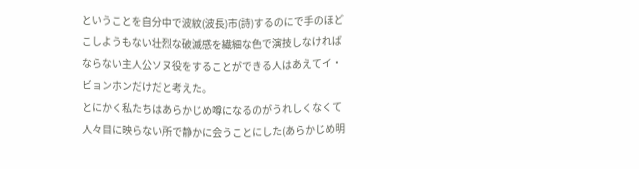ということを自分中で波紋(波長)市(詩)するのにで手のほどこしようもない壮烈な破滅感を繊細な色で演技しなければならない主人公ソヌ役をすることができる人はあえてイ・ビョンホンだけだと考えた。
とにかく私たちはあらかじめ噂になるのがうれしくなくて人々目に映らない所で静かに会うことにした(あらかじめ明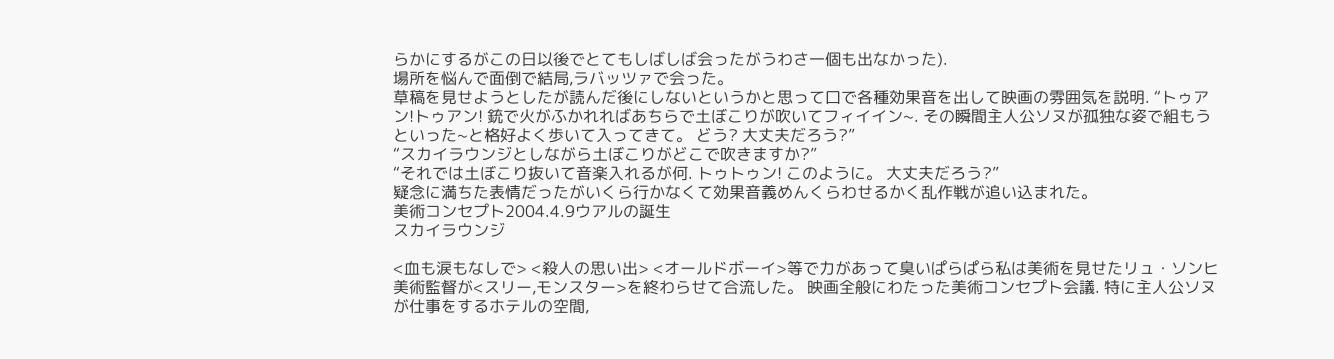らかにするがこの日以後でとてもしばしば会ったがうわさ一個も出なかった).
場所を悩んで面倒で結局,ラバッツァで会った。
草稿を見せようとしたが読んだ後にしないというかと思って口で各種効果音を出して映画の雰囲気を説明. “トゥアン!トゥアン! 銃で火がふかれればあちらで土ぼこりが吹いてフィイイン~. その瞬間主人公ソヌが孤独な姿で組もうといった~と格好よく歩いて入ってきて。 どう? 大丈夫だろう?”
“スカイラウンジとしながら土ぼこりがどこで吹きますか?”
“それでは土ぼこり抜いて音楽入れるが何. トゥトゥン! このように。 大丈夫だろう?”
疑念に満ちた表情だったがいくら行かなくて効果音義めんくらわせるかく乱作戦が追い込まれた。
美術コンセプト2004.4.9ウアルの誕生
スカイラウンジ

<血も涙もなしで> <殺人の思い出> <オールドボーイ>等で力があって臭いぱらぱら私は美術を見せたリュ・ソンヒ美術監督が<スリー,モンスター>を終わらせて合流した。 映画全般にわたった美術コンセプト会議. 特に主人公ソヌが仕事をするホテルの空間,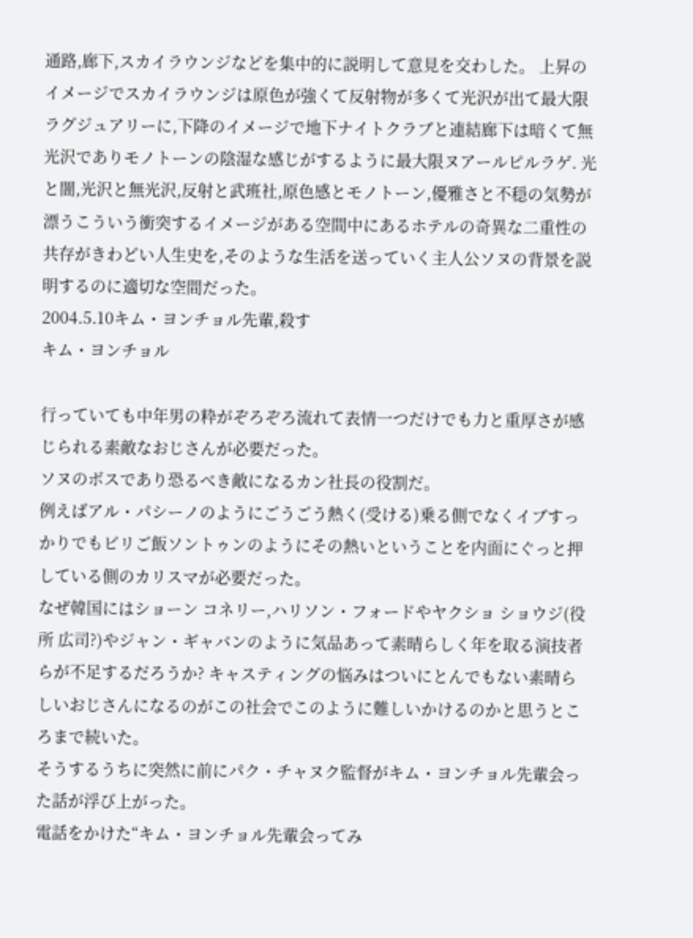通路,廊下,スカイラウンジなどを集中的に説明して意見を交わした。 上昇のイメージでスカイラウンジは原色が強くて反射物が多くて光沢が出て最大限ラグジュアリーに,下降のイメージで地下ナイトクラブと連結廊下は暗くて無光沢でありモノトーンの陰湿な感じがするように最大限ヌアールピルラゲ. 光と闇,光沢と無光沢,反射と武班社,原色感とモノトーン,優雅さと不穏の気勢が漂うこういう衝突するイメージがある空間中にあるホテルの奇異な二重性の共存がきわどい人生史を,そのような生活を送っていく主人公ソヌの背景を説明するのに適切な空間だった。
2004.5.10キム・ヨンチョル先輩,殺す
キム・ヨンチョル

行っていても中年男の粋がぞろぞろ流れて表情一つだけでも力と重厚さが感じられる素敵なおじさんが必要だった。
ソヌのボスであり恐るべき敵になるカン社長の役割だ。
例えばアル・パシーノのようにごうごう熱く(受ける)乗る側でなくイブすっかりでもビリご飯ソントゥンのようにその熱いということを内面にぐっと押している側のカリスマが必要だった。
なぜ韓国にはショーン コネリー,ハリソン・フォードやヤクショ ショウジ(役所 広司?)やジャン・ギャバンのように気品あって素晴らしく年を取る演技者らが不足するだろうか? キャスティングの悩みはついにとんでもない素晴らしいおじさんになるのがこの社会でこのように難しいかけるのかと思うところまで続いた。
そうするうちに突然に前にパク・チャヌク監督がキム・ヨンチョル先輩会った話が浮び上がった。
電話をかけた“キム・ヨンチョル先輩会ってみ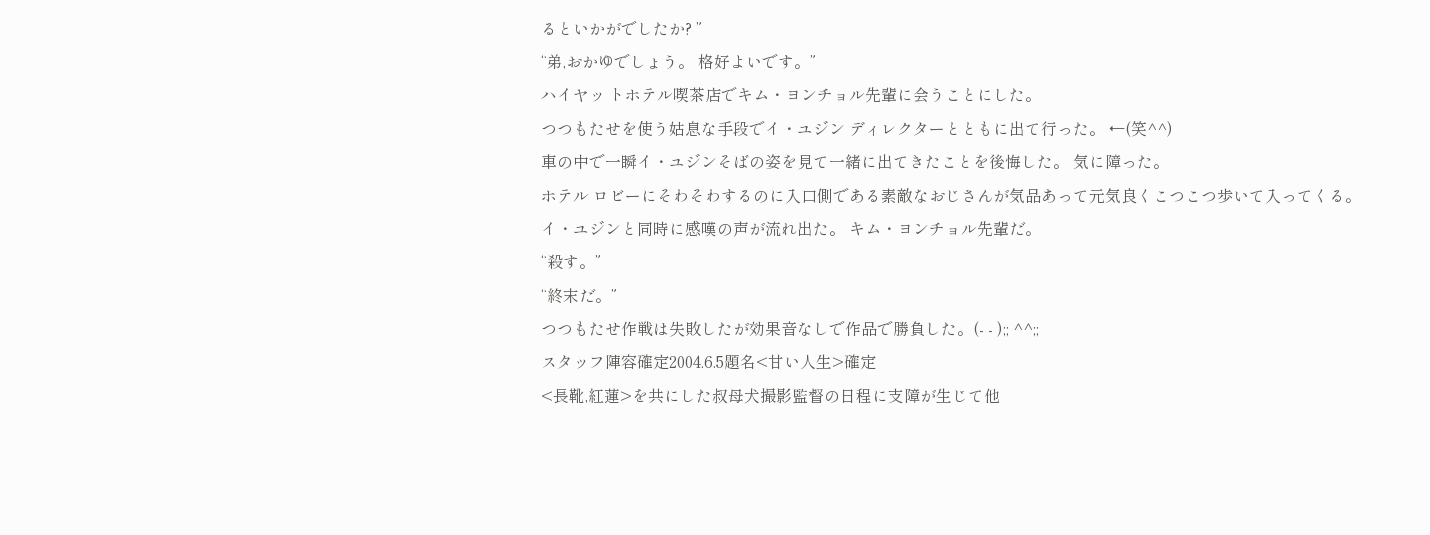るといかがでしたか? ”
“弟,おかゆでしょう。 格好よいです。”
ハイヤッ トホテル喫茶店でキム・ヨンチョル先輩に会うことにした。
つつもたせを使う姑息な手段でイ・ユジン ディレクターとともに出て行った。 ←(笑^^)
車の中で一瞬イ・ユジンそばの姿を見て一緒に出てきたことを後悔した。 気に障った。
ホテル ロビーにそわそわするのに入口側である素敵なおじさんが気品あって元気良くこつこつ歩いて入ってくる。 イ・ユジンと同時に感嘆の声が流れ出た。 キム・ヨンチョル先輩だ。
“殺す。”
“終末だ。”
つつもたせ作戦は失敗したが効果音なしで作品で勝負した。(- - );; ^^;;
スタッフ陣容確定2004.6.5題名<甘い人生>確定
<長靴,紅蓮>を共にした叔母犬撮影監督の日程に支障が生じて他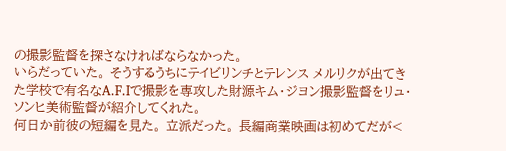の撮影監督を探さなければならなかった。
いらだっていた。 そうするうちにテイビリンチとテレンス メルリクが出てきた学校で有名なA.F.Iで撮影を専攻した財源キム・ジヨン撮影監督をリュ・ソンヒ美術監督が紹介してくれた。
何日か前彼の短編を見た。 立派だった。 長編商業映画は初めてだが<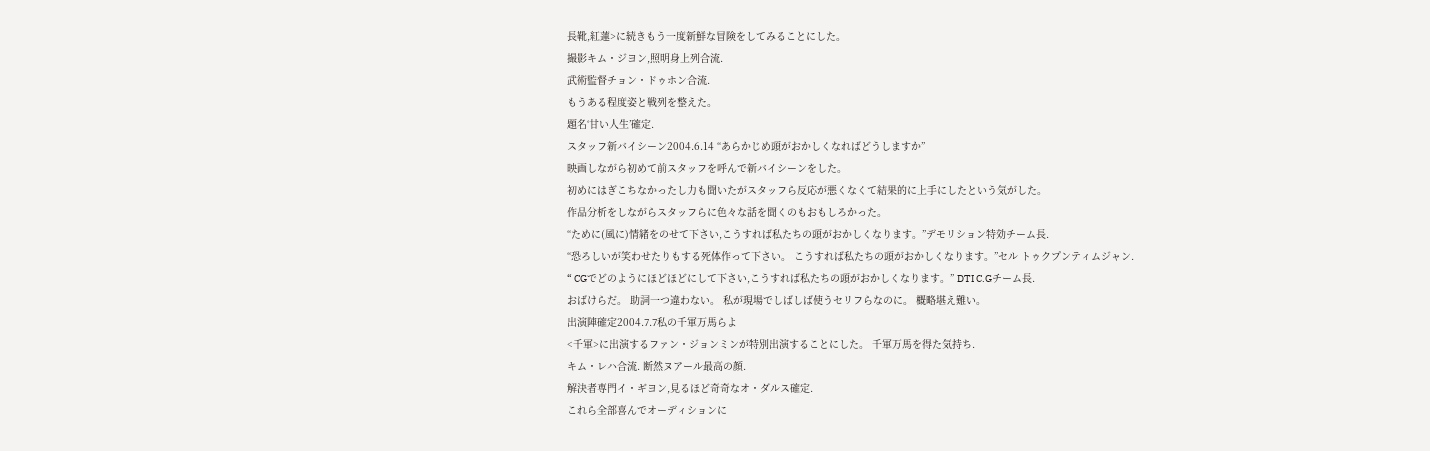長靴,紅蓮>に続きもう一度新鮮な冒険をしてみることにした。
撮影キム・ジヨン,照明身上列合流.
武術監督チョン・ドゥホン合流.
もうある程度姿と戦列を整えた。
題名‘甘い人生’確定.
スタッフ新バイシーン2004.6.14 “あらかじめ頭がおかしくなればどうしますか”
映画しながら初めて前スタッフを呼んで新バイシーンをした。
初めにはぎこちなかったし力も聞いたがスタッフら反応が悪くなくて結果的に上手にしたという気がした。
作品分析をしながらスタッフらに色々な話を聞くのもおもしろかった。
“ために(風に)情緒をのせて下さい,こうすれば私たちの頭がおかしくなります。”デモリション特効チーム長.
“恐ろしいが笑わせたりもする死体作って下さい。 こうすれば私たちの頭がおかしくなります。”セル トゥクプンティムジャン.
“ CGでどのようにほどほどにして下さい,こうすれば私たちの頭がおかしくなります。” DTI C.Gチーム長.
おばけらだ。 助詞一つ違わない。 私が現場でしばしば使うセリフらなのに。 概略堪え難い。
出演陣確定2004.7.7私の千軍万馬らよ
<千軍>に出演するファン・ジョンミンが特別出演することにした。 千軍万馬を得た気持ち.
キム・レハ合流. 断然ヌアール最高の顔.
解決者専門イ・ギヨン,見るほど奇奇なオ・ダルス確定.
これら全部喜んでオーディションに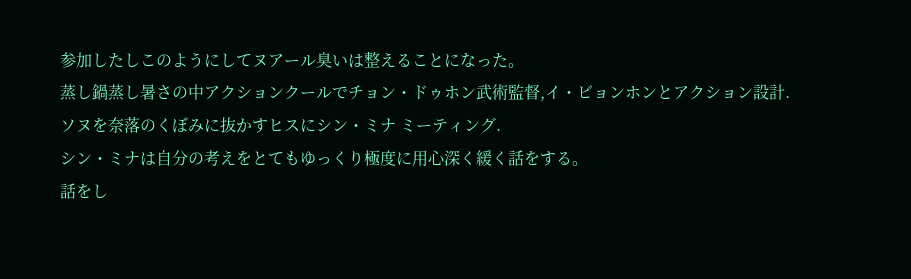参加したしこのようにしてヌアール臭いは整えることになった。
蒸し鍋蒸し暑さの中アクションクールでチョン・ドゥホン武術監督,イ・ビョンホンとアクション設計.
ソヌを奈落のくぼみに抜かすヒスにシン・ミナ ミーティング.
シン・ミナは自分の考えをとてもゆっくり極度に用心深く緩く話をする。
話をし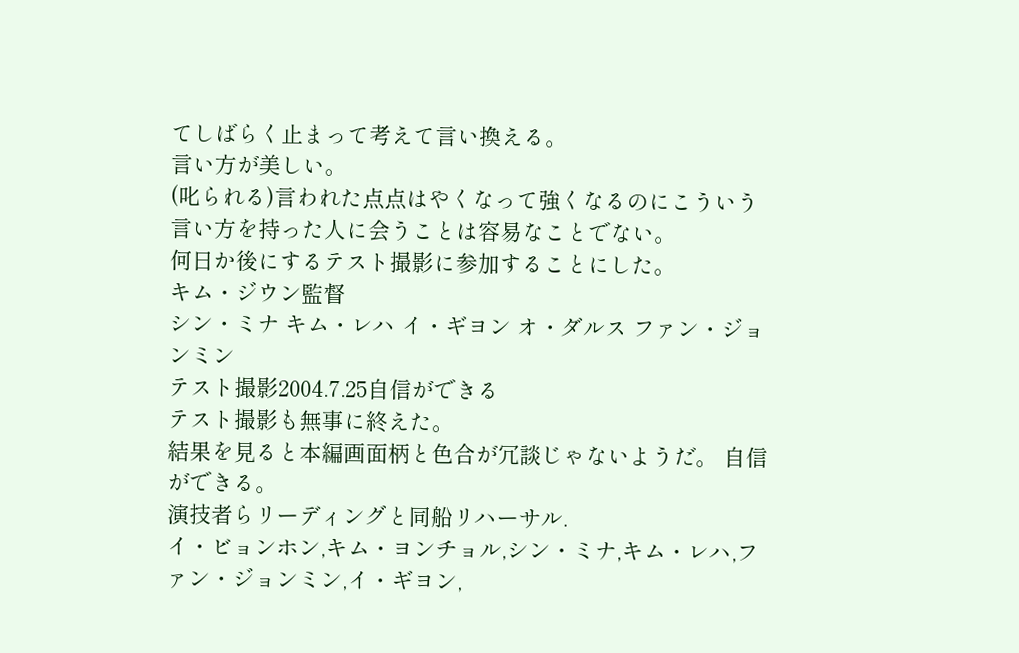てしばらく止まって考えて言い換える。
言い方が美しい。
(叱られる)言われた点点はやくなって強くなるのにこういう言い方を持った人に会うことは容易なことでない。
何日か後にするテスト撮影に参加することにした。
キム・ジウン監督
シン・ミナ キム・レハ イ・ギヨン オ・ダルス ファン・ジョンミン
テスト撮影2004.7.25自信ができる
テスト撮影も無事に終えた。
結果を見ると本編画面柄と色合が冗談じゃないようだ。 自信ができる。
演技者らリーディングと同船リハーサル.
イ・ビョンホン,キム・ヨンチョル,シン・ミナ,キム・レハ,ファン・ジョンミン,イ・ギヨン,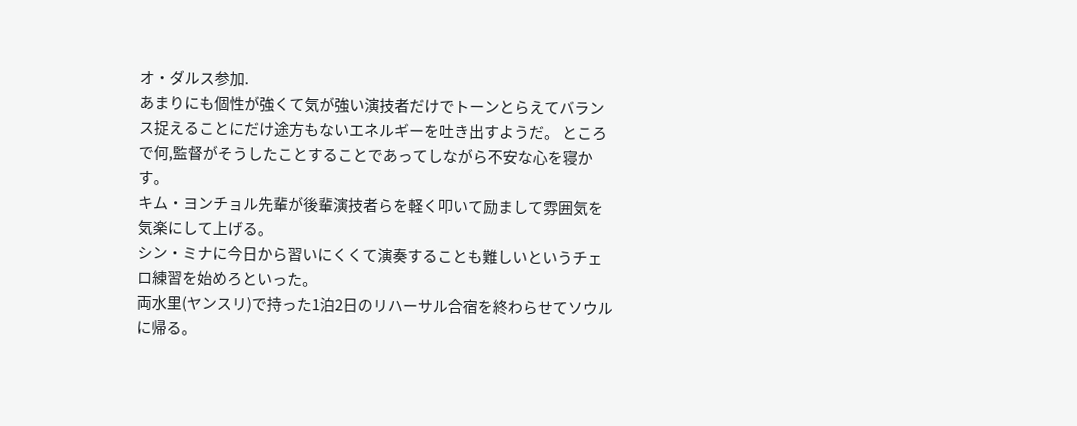オ・ダルス参加.
あまりにも個性が強くて気が強い演技者だけでトーンとらえてバランス捉えることにだけ途方もないエネルギーを吐き出すようだ。 ところで何,監督がそうしたことすることであってしながら不安な心を寝かす。
キム・ヨンチョル先輩が後輩演技者らを軽く叩いて励まして雰囲気を気楽にして上げる。
シン・ミナに今日から習いにくくて演奏することも難しいというチェロ練習を始めろといった。
両水里(ヤンスリ)で持った1泊2日のリハーサル合宿を終わらせてソウルに帰る。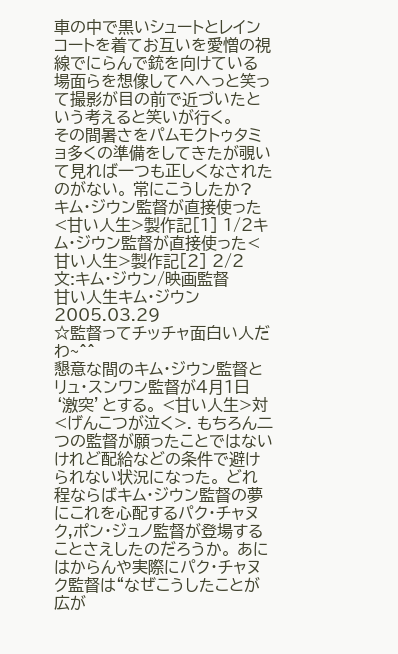車の中で黒いシュートとレインコートを着てお互いを愛憎の視線でにらんで銃を向けている場面らを想像してへへっと笑って撮影が目の前で近づいたという考えると笑いが行く。
その間暑さをパムモクトゥタミョ多くの準備をしてきたが覗いて見れば一つも正しくなされたのがない。 常にこうしたか?
キム・ジウン監督が直接使った<甘い人生>製作記[1] 1/2キム・ジウン監督が直接使った<甘い人生>製作記[2] 2/2
文:キム・ジウン/映画監督
甘い人生キム・ジウン
2005.03.29
☆監督ってチッチャ面白い人だわ~^^
懇意な間のキム・ジウン監督とリュ・スンワン監督が4月1日‘激突’とする。 <甘い人生>対<げんこつが泣く>. もちろん二つの監督が願ったことではないけれど配給などの条件で避けられない状況になった。 どれ程ならばキム・ジウン監督の夢にこれを心配するパク・チャヌク,ポン・ジュノ監督が登場することさえしたのだろうか。 あにはからんや実際にパク・チャヌク監督は“なぜこうしたことが広が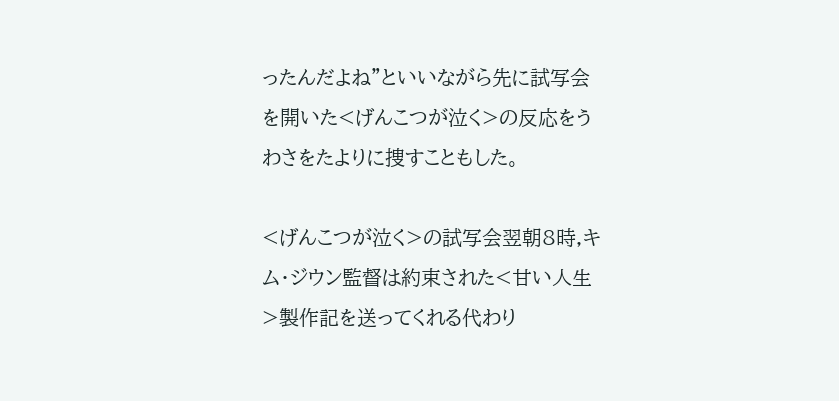ったんだよね”といいながら先に試写会を開いた<げんこつが泣く>の反応をうわさをたよりに捜すこともした。

<げんこつが泣く>の試写会翌朝8時,キム・ジウン監督は約束された<甘い人生>製作記を送ってくれる代わり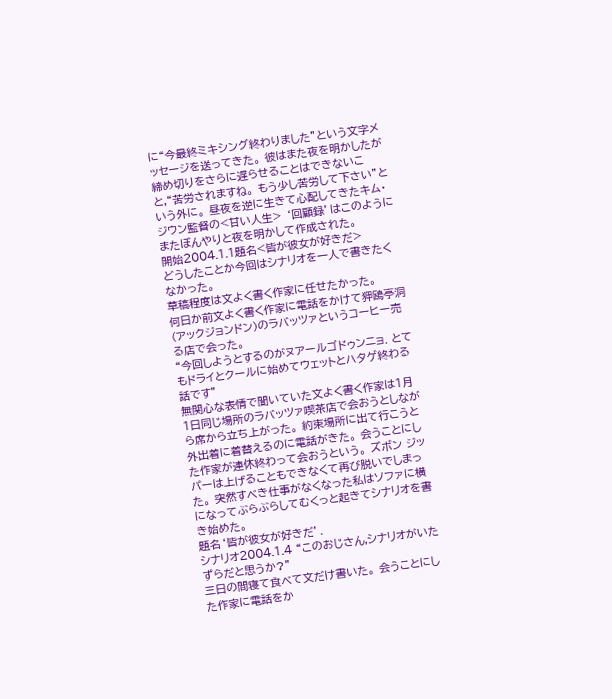に“今最終ミキシング終わりました”という文字メッセージを送ってきた。 彼はまた夜を明かしたが締め切りをさらに遅らせることはできないこと,“苦労されますね。 もう少し苦労して下さい”という外に。 昼夜を逆に生きて心配してきたキム・ジウン監督の<甘い人生> ‘回顧録’はこのようにまたぼんやりと夜を明かして作成された。
開始2004.1.1題名<皆が彼女が好きだ>
どうしたことか今回はシナリオを一人で書きたくなかった。
草稿程度は文よく書く作家に任せたかった。
何日か前文よく書く作家に電話をかけて狎鴎亭洞(アックジョンドン)のラバッツァというコーヒー売る店で会った。
“今回しようとするのがヌアールゴドゥンニョ. とてもドライとクールに始めてウェットとハタゲ終わる話です”
無関心な表情で聞いていた文よく書く作家は1月1日同じ場所のラバッツァ喫茶店で会おうとしながら席から立ち上がった。 約束場所に出て行こうと外出着に着替えるのに電話がきた。 会うことにした作家が連休終わって会おうという。 ズボン ジッパーは上げることもできなくて再び脱いでしまった。 突然すべき仕事がなくなった私はソファに横になってぶらぶらしてむくっと起きてシナリオを書き始めた。
題名‘皆が彼女が好きだ’.
シナリオ2004.1.4 “このおじさん,シナリオがいたずらだと思うか?”
三日の間寝て食べて文だけ書いた。 会うことにした作家に電話をか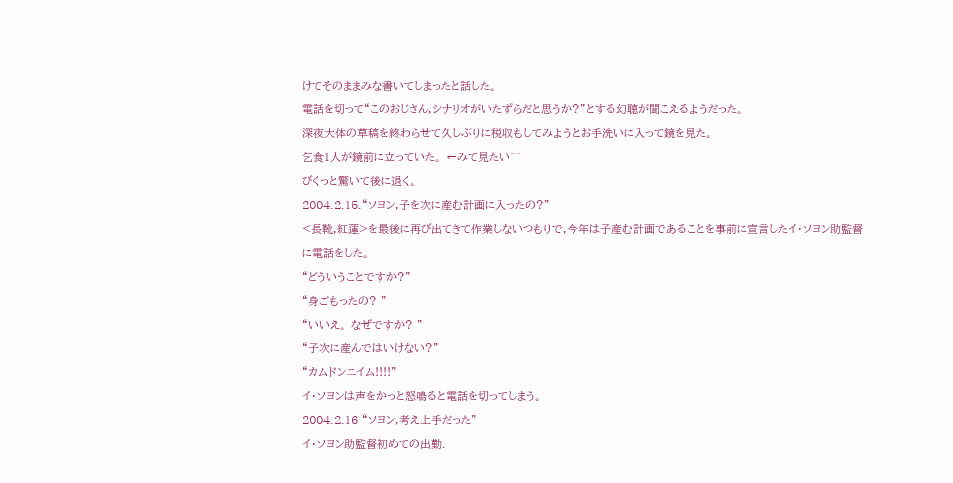けてそのままみな書いてしまったと話した。
電話を切って“このおじさん,シナリオがいたずらだと思うか?”とする幻聴が聞こえるようだった。
深夜大体の草稿を終わらせて久しぶりに税収もしてみようとお手洗いに入って鏡を見た。
乞食1人が鏡前に立っていた。 ←みて見たい^^
びくっと驚いて後に退く。
2004.2.15.“ソヨン,子を次に産む計画に入ったの?”
<長靴,紅蓮>を最後に再び出てきて作業しないつもりで,今年は子産む計画であることを事前に宣言したイ・ソヨン助監督に電話をした。
“どういうことですか?”
“身ごもったの? ”
“いいえ。 なぜですか? ”
“子次に産んではいけない?”
“カムドンニイム!!!!”
イ・ソヨンは声をかっと怒鳴ると電話を切ってしまう。
2004.2.16 “ソヨン,考え上手だった”
イ・ソヨン助監督初めての出勤.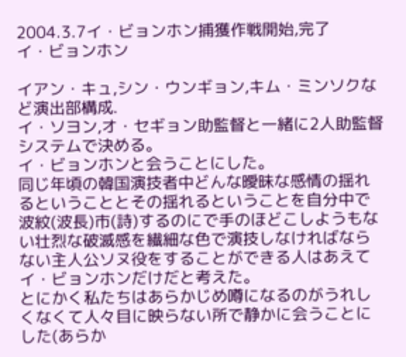2004.3.7イ・ビョンホン捕獲作戦開始,完了
イ・ビョンホン

イアン・キュ,シン・ウンギョン,キム・ミンソクなど演出部構成.
イ・ソヨン,オ・セギョン助監督と一緒に2人助監督システムで決める。
イ・ビョンホンと会うことにした。
同じ年頃の韓国演技者中どんな曖昧な感情の揺れるということとその揺れるということを自分中で波紋(波長)市(詩)するのにで手のほどこしようもない壮烈な破滅感を繊細な色で演技しなければならない主人公ソヌ役をすることができる人はあえてイ・ビョンホンだけだと考えた。
とにかく私たちはあらかじめ噂になるのがうれしくなくて人々目に映らない所で静かに会うことにした(あらか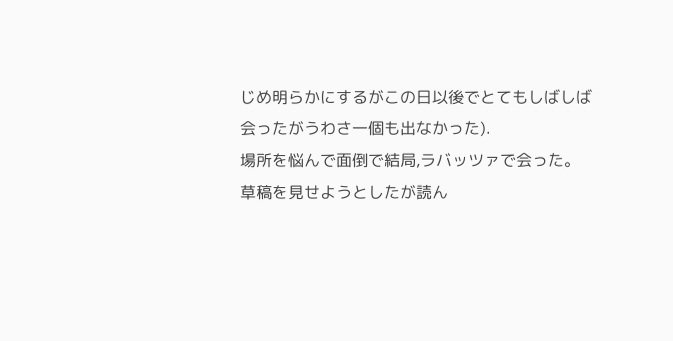じめ明らかにするがこの日以後でとてもしばしば会ったがうわさ一個も出なかった).
場所を悩んで面倒で結局,ラバッツァで会った。
草稿を見せようとしたが読ん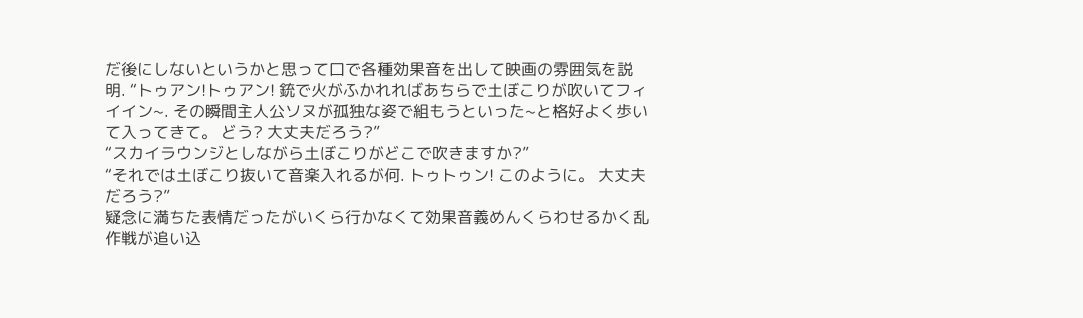だ後にしないというかと思って口で各種効果音を出して映画の雰囲気を説明. “トゥアン!トゥアン! 銃で火がふかれればあちらで土ぼこりが吹いてフィイイン~. その瞬間主人公ソヌが孤独な姿で組もうといった~と格好よく歩いて入ってきて。 どう? 大丈夫だろう?”
“スカイラウンジとしながら土ぼこりがどこで吹きますか?”
“それでは土ぼこり抜いて音楽入れるが何. トゥトゥン! このように。 大丈夫だろう?”
疑念に満ちた表情だったがいくら行かなくて効果音義めんくらわせるかく乱作戦が追い込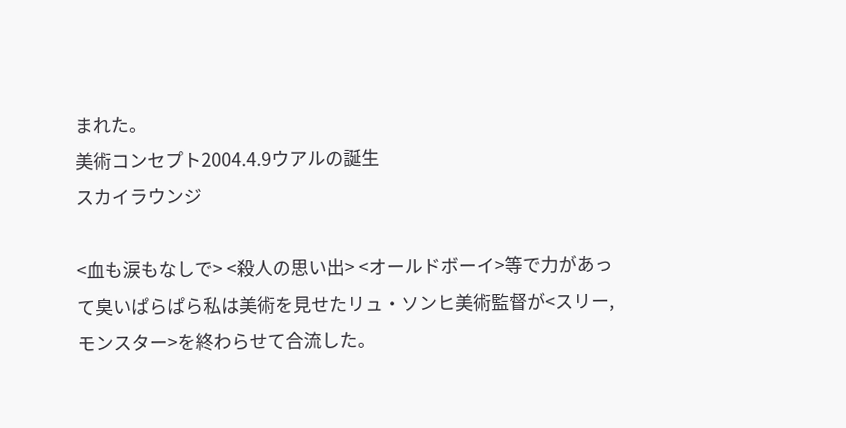まれた。
美術コンセプト2004.4.9ウアルの誕生
スカイラウンジ

<血も涙もなしで> <殺人の思い出> <オールドボーイ>等で力があって臭いぱらぱら私は美術を見せたリュ・ソンヒ美術監督が<スリー,モンスター>を終わらせて合流した。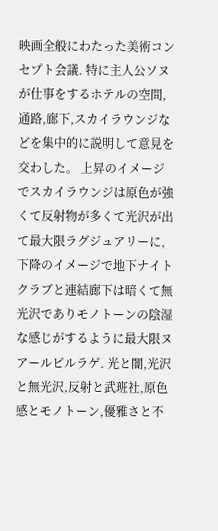映画全般にわたった美術コンセプト会議. 特に主人公ソヌが仕事をするホテルの空間,通路,廊下,スカイラウンジなどを集中的に説明して意見を交わした。 上昇のイメージでスカイラウンジは原色が強くて反射物が多くて光沢が出て最大限ラグジュアリーに,下降のイメージで地下ナイトクラブと連結廊下は暗くて無光沢でありモノトーンの陰湿な感じがするように最大限ヌアールピルラゲ. 光と闇,光沢と無光沢,反射と武班社,原色感とモノトーン,優雅さと不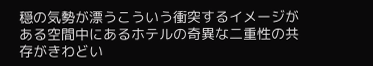穏の気勢が漂うこういう衝突するイメージがある空間中にあるホテルの奇異な二重性の共存がきわどい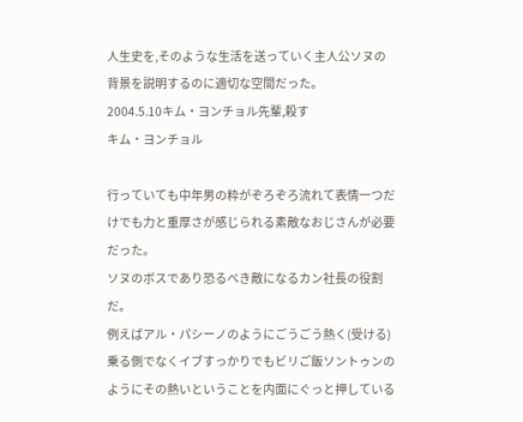人生史を,そのような生活を送っていく主人公ソヌの背景を説明するのに適切な空間だった。
2004.5.10キム・ヨンチョル先輩,殺す
キム・ヨンチョル

行っていても中年男の粋がぞろぞろ流れて表情一つだけでも力と重厚さが感じられる素敵なおじさんが必要だった。
ソヌのボスであり恐るべき敵になるカン社長の役割だ。
例えばアル・パシーノのようにごうごう熱く(受ける)乗る側でなくイブすっかりでもビリご飯ソントゥンのようにその熱いということを内面にぐっと押している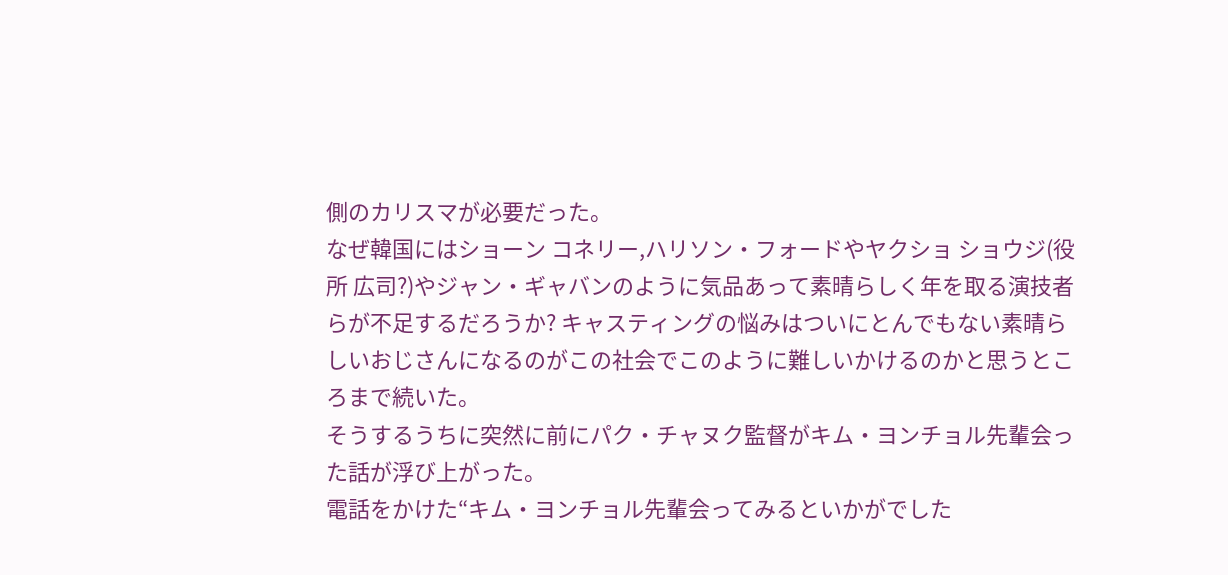側のカリスマが必要だった。
なぜ韓国にはショーン コネリー,ハリソン・フォードやヤクショ ショウジ(役所 広司?)やジャン・ギャバンのように気品あって素晴らしく年を取る演技者らが不足するだろうか? キャスティングの悩みはついにとんでもない素晴らしいおじさんになるのがこの社会でこのように難しいかけるのかと思うところまで続いた。
そうするうちに突然に前にパク・チャヌク監督がキム・ヨンチョル先輩会った話が浮び上がった。
電話をかけた“キム・ヨンチョル先輩会ってみるといかがでした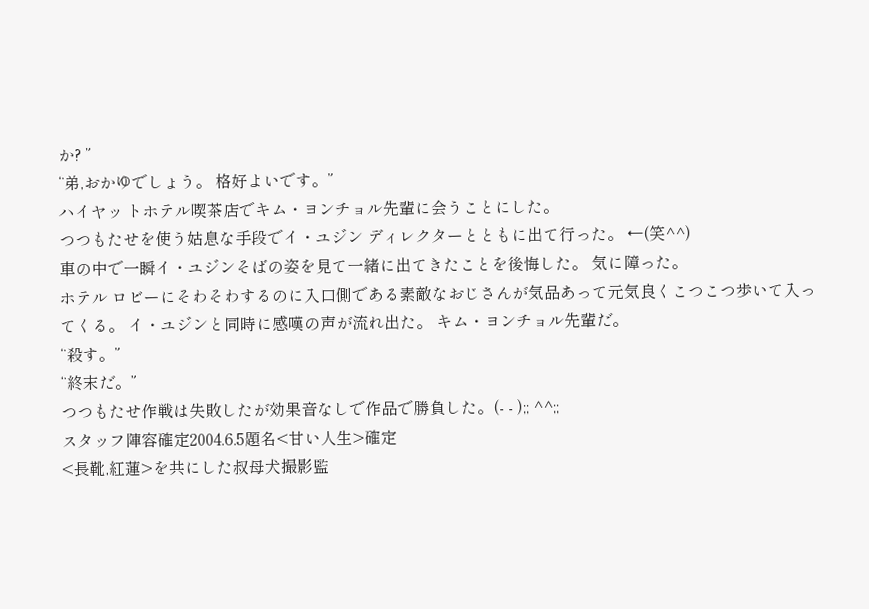か? ”
“弟,おかゆでしょう。 格好よいです。”
ハイヤッ トホテル喫茶店でキム・ヨンチョル先輩に会うことにした。
つつもたせを使う姑息な手段でイ・ユジン ディレクターとともに出て行った。 ←(笑^^)
車の中で一瞬イ・ユジンそばの姿を見て一緒に出てきたことを後悔した。 気に障った。
ホテル ロビーにそわそわするのに入口側である素敵なおじさんが気品あって元気良くこつこつ歩いて入ってくる。 イ・ユジンと同時に感嘆の声が流れ出た。 キム・ヨンチョル先輩だ。
“殺す。”
“終末だ。”
つつもたせ作戦は失敗したが効果音なしで作品で勝負した。(- - );; ^^;;
スタッフ陣容確定2004.6.5題名<甘い人生>確定
<長靴,紅蓮>を共にした叔母犬撮影監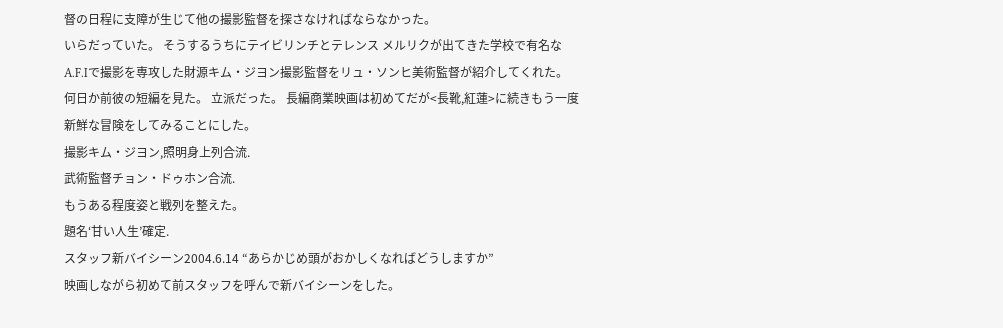督の日程に支障が生じて他の撮影監督を探さなければならなかった。
いらだっていた。 そうするうちにテイビリンチとテレンス メルリクが出てきた学校で有名なA.F.Iで撮影を専攻した財源キム・ジヨン撮影監督をリュ・ソンヒ美術監督が紹介してくれた。
何日か前彼の短編を見た。 立派だった。 長編商業映画は初めてだが<長靴,紅蓮>に続きもう一度新鮮な冒険をしてみることにした。
撮影キム・ジヨン,照明身上列合流.
武術監督チョン・ドゥホン合流.
もうある程度姿と戦列を整えた。
題名‘甘い人生’確定.
スタッフ新バイシーン2004.6.14 “あらかじめ頭がおかしくなればどうしますか”
映画しながら初めて前スタッフを呼んで新バイシーンをした。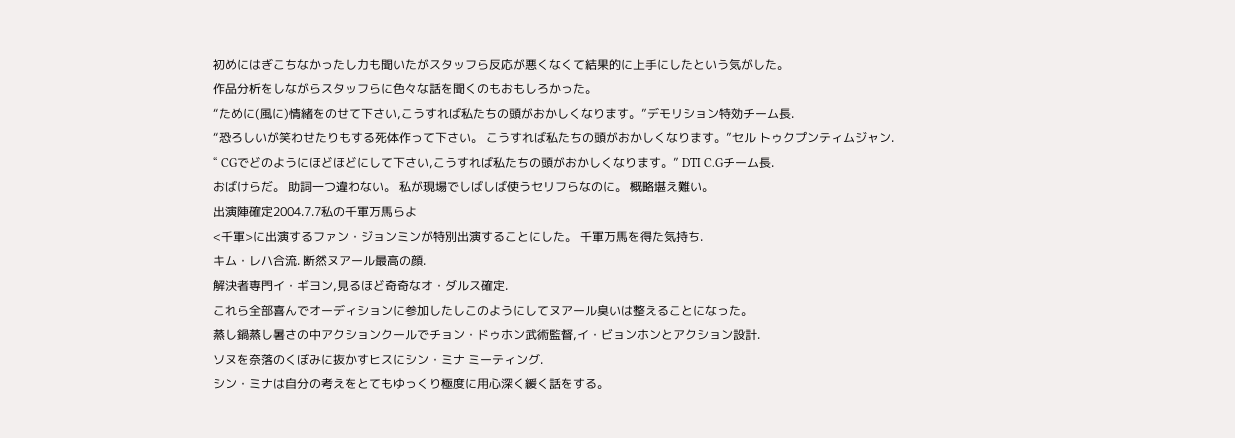初めにはぎこちなかったし力も聞いたがスタッフら反応が悪くなくて結果的に上手にしたという気がした。
作品分析をしながらスタッフらに色々な話を聞くのもおもしろかった。
“ために(風に)情緒をのせて下さい,こうすれば私たちの頭がおかしくなります。”デモリション特効チーム長.
“恐ろしいが笑わせたりもする死体作って下さい。 こうすれば私たちの頭がおかしくなります。”セル トゥクプンティムジャン.
“ CGでどのようにほどほどにして下さい,こうすれば私たちの頭がおかしくなります。” DTI C.Gチーム長.
おばけらだ。 助詞一つ違わない。 私が現場でしばしば使うセリフらなのに。 概略堪え難い。
出演陣確定2004.7.7私の千軍万馬らよ
<千軍>に出演するファン・ジョンミンが特別出演することにした。 千軍万馬を得た気持ち.
キム・レハ合流. 断然ヌアール最高の顔.
解決者専門イ・ギヨン,見るほど奇奇なオ・ダルス確定.
これら全部喜んでオーディションに参加したしこのようにしてヌアール臭いは整えることになった。
蒸し鍋蒸し暑さの中アクションクールでチョン・ドゥホン武術監督,イ・ビョンホンとアクション設計.
ソヌを奈落のくぼみに抜かすヒスにシン・ミナ ミーティング.
シン・ミナは自分の考えをとてもゆっくり極度に用心深く緩く話をする。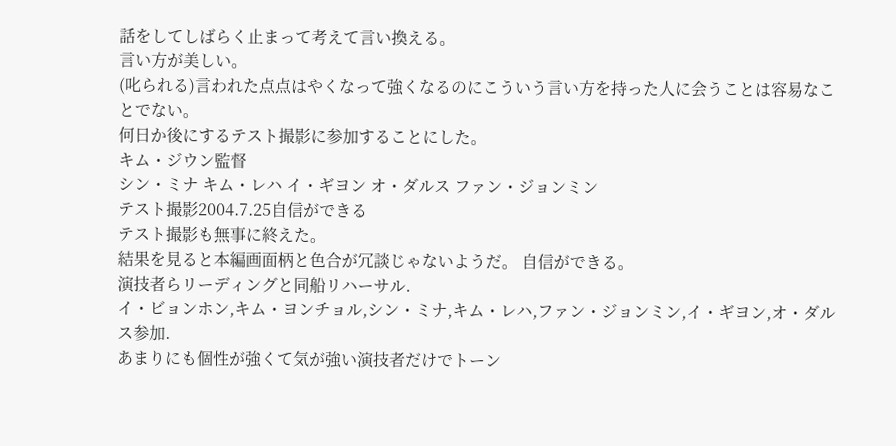話をしてしばらく止まって考えて言い換える。
言い方が美しい。
(叱られる)言われた点点はやくなって強くなるのにこういう言い方を持った人に会うことは容易なことでない。
何日か後にするテスト撮影に参加することにした。
キム・ジウン監督
シン・ミナ キム・レハ イ・ギヨン オ・ダルス ファン・ジョンミン
テスト撮影2004.7.25自信ができる
テスト撮影も無事に終えた。
結果を見ると本編画面柄と色合が冗談じゃないようだ。 自信ができる。
演技者らリーディングと同船リハーサル.
イ・ビョンホン,キム・ヨンチョル,シン・ミナ,キム・レハ,ファン・ジョンミン,イ・ギヨン,オ・ダルス参加.
あまりにも個性が強くて気が強い演技者だけでトーン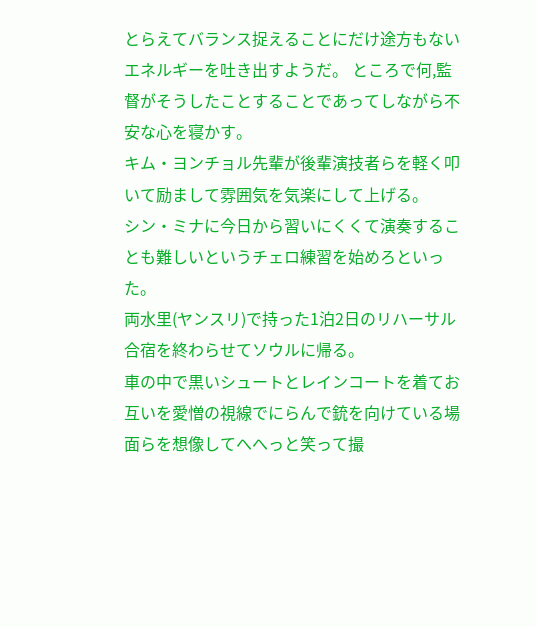とらえてバランス捉えることにだけ途方もないエネルギーを吐き出すようだ。 ところで何,監督がそうしたことすることであってしながら不安な心を寝かす。
キム・ヨンチョル先輩が後輩演技者らを軽く叩いて励まして雰囲気を気楽にして上げる。
シン・ミナに今日から習いにくくて演奏することも難しいというチェロ練習を始めろといった。
両水里(ヤンスリ)で持った1泊2日のリハーサル合宿を終わらせてソウルに帰る。
車の中で黒いシュートとレインコートを着てお互いを愛憎の視線でにらんで銃を向けている場面らを想像してへへっと笑って撮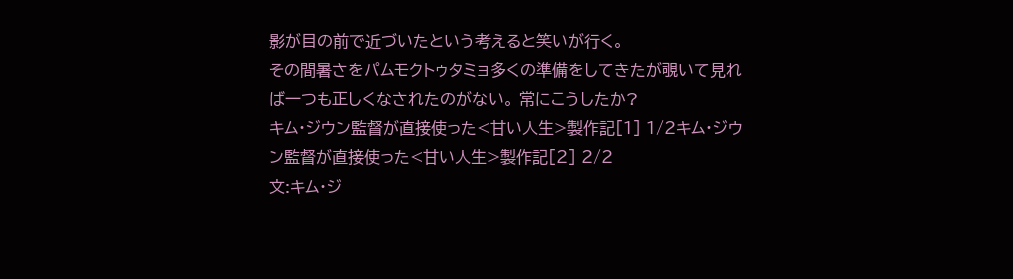影が目の前で近づいたという考えると笑いが行く。
その間暑さをパムモクトゥタミョ多くの準備をしてきたが覗いて見れば一つも正しくなされたのがない。 常にこうしたか?
キム・ジウン監督が直接使った<甘い人生>製作記[1] 1/2キム・ジウン監督が直接使った<甘い人生>製作記[2] 2/2
文:キム・ジ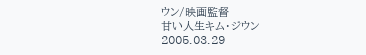ウン/映画監督
甘い人生キム・ジウン
2005.03.29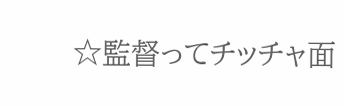☆監督ってチッチャ面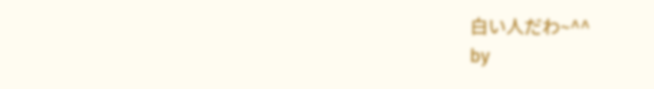白い人だわ~^^
by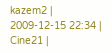kazem2 | 2009-12-15 22:34 | Cine21 |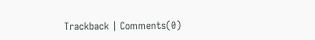Trackback | Comments(0)